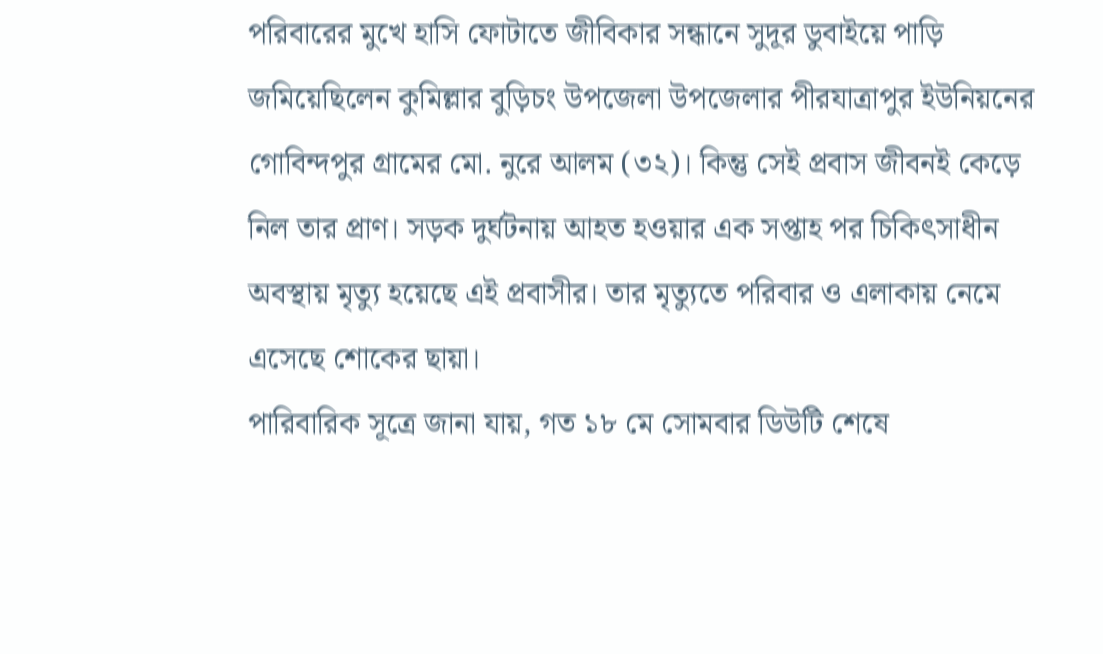পরিবারের মুখে হাসি ফোটাতে জীবিকার সন্ধানে সুদূর ডুবাইয়ে পাড়ি জমিয়েছিলেন কুমিল্লার বুড়িচং উপজেলা উপজেলার পীরযাত্রাপুর ইউনিয়নের গোবিন্দপুর গ্রামের মো. নুরে আলম (৩২)। কিন্তু সেই প্রবাস জীবনই কেড়ে নিল তার প্রাণ। সড়ক দুর্ঘটনায় আহত হওয়ার এক সপ্তাহ পর চিকিৎসাধীন অবস্থায় মৃত্যু হয়েছে এই প্রবাসীর। তার মৃত্যুতে পরিবার ও এলাকায় নেমে এসেছে শোকের ছায়া।
পারিবারিক সূত্রে জানা যায়, গত ১৮ মে সোমবার ডিউটি শেষে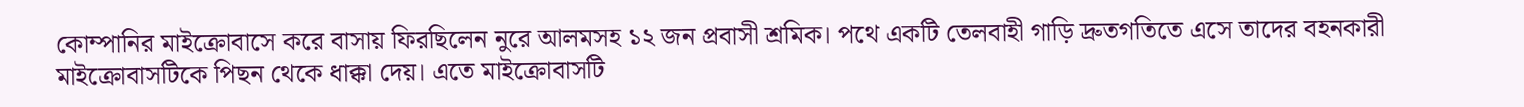কোম্পানির মাইক্রোবাসে করে বাসায় ফিরছিলেন নুরে আলমসহ ১২ জন প্রবাসী শ্রমিক। পথে একটি তেলবাহী গাড়ি দ্রুতগতিতে এসে তাদের বহনকারী মাইক্রোবাসটিকে পিছন থেকে ধাক্কা দেয়। এতে মাইক্রোবাসটি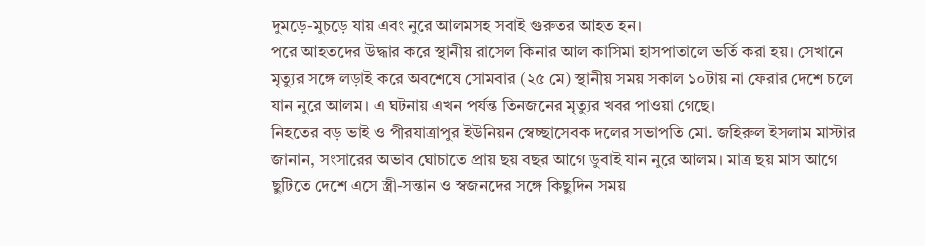দুমড়ে-মুচড়ে যায় এবং নুরে আলমসহ সবাই গুরুতর আহত হন।
পরে আহতদের উদ্ধার করে স্থানীয় রাসেল কিনার আল কাসিমা হাসপাতালে ভর্তি করা হয়। সেখানে মৃত্যুর সঙ্গে লড়াই করে অবশেষে সোমবার (২৫ মে) স্থানীয় সময় সকাল ১০টায় না ফেরার দেশে চলে যান নুরে আলম। এ ঘটনায় এখন পর্যন্ত তিনজনের মৃত্যুর খবর পাওয়া গেছে।
নিহতের বড় ভাই ও পীরযাত্রাপুর ইউনিয়ন স্বেচ্ছাসেবক দলের সভাপতি মো. জহিরুল ইসলাম মাস্টার জানান, সংসারের অভাব ঘোচাতে প্রায় ছয় বছর আগে ডুবাই যান নুরে আলম। মাত্র ছয় মাস আগে ছুটিতে দেশে এসে স্ত্রী-সন্তান ও স্বজনদের সঙ্গে কিছুদিন সময়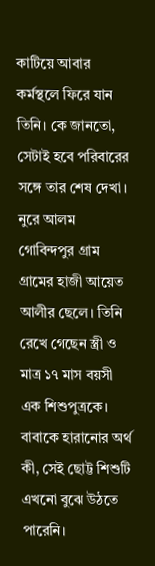কাটিয়ে আবার কর্মস্থলে ফিরে যান তিনি। কে জানতো, সেটাই হবে পরিবারের সঙ্গে তার শেষ দেখা।
নুরে আলম গোবিন্দপুর গ্রাম গ্রামের হাজী আয়েত আলীর ছেলে। তিনি রেখে গেছেন স্ত্রী ও মাত্র ১৭ মাস বয়সী এক শিশুপুত্রকে। বাবাকে হারানোর অর্থ কী, সেই ছোট্ট শিশুটি এখনো বুঝে উঠতে পারেনি।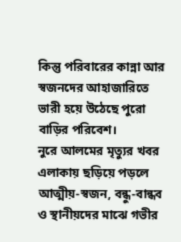কিন্তু পরিবারের কান্না আর স্বজনদের আহাজারিতে ভারী হয়ে উঠেছে পুরো বাড়ির পরিবেশ।
নুরে আলমের মৃত্যুর খবর এলাকায় ছড়িয়ে পড়লে আত্মীয়-স্বজন, বন্ধু-বান্ধব ও স্থানীয়দের মাঝে গভীর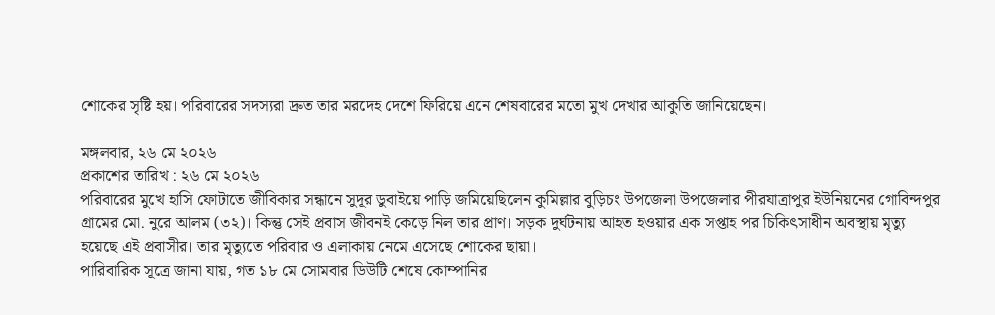শোকের সৃষ্টি হয়। পরিবারের সদস্যরা দ্রুত তার মরদেহ দেশে ফিরিয়ে এনে শেষবারের মতো মুখ দেখার আকুতি জানিয়েছেন।

মঙ্গলবার, ২৬ মে ২০২৬
প্রকাশের তারিখ : ২৬ মে ২০২৬
পরিবারের মুখে হাসি ফোটাতে জীবিকার সন্ধানে সুদূর ডুবাইয়ে পাড়ি জমিয়েছিলেন কুমিল্লার বুড়িচং উপজেলা উপজেলার পীরযাত্রাপুর ইউনিয়নের গোবিন্দপুর গ্রামের মো. নুরে আলম (৩২)। কিন্তু সেই প্রবাস জীবনই কেড়ে নিল তার প্রাণ। সড়ক দুর্ঘটনায় আহত হওয়ার এক সপ্তাহ পর চিকিৎসাধীন অবস্থায় মৃত্যু হয়েছে এই প্রবাসীর। তার মৃত্যুতে পরিবার ও এলাকায় নেমে এসেছে শোকের ছায়া।
পারিবারিক সূত্রে জানা যায়, গত ১৮ মে সোমবার ডিউটি শেষে কোম্পানির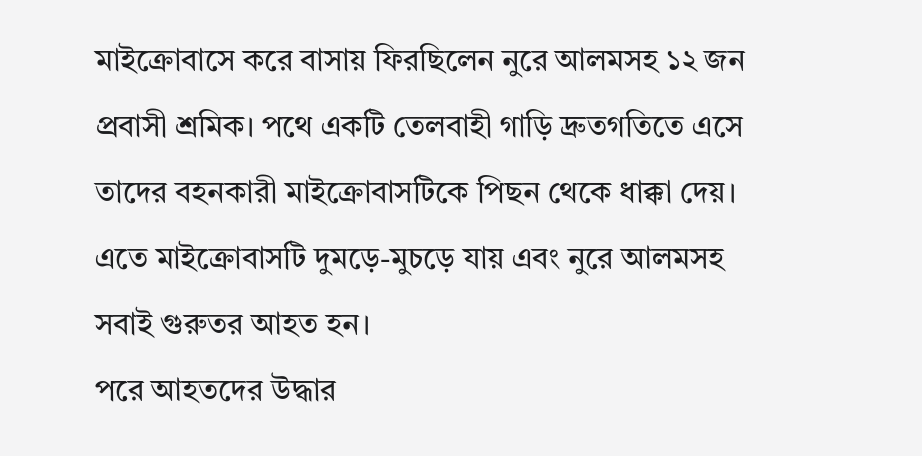মাইক্রোবাসে করে বাসায় ফিরছিলেন নুরে আলমসহ ১২ জন প্রবাসী শ্রমিক। পথে একটি তেলবাহী গাড়ি দ্রুতগতিতে এসে তাদের বহনকারী মাইক্রোবাসটিকে পিছন থেকে ধাক্কা দেয়। এতে মাইক্রোবাসটি দুমড়ে-মুচড়ে যায় এবং নুরে আলমসহ সবাই গুরুতর আহত হন।
পরে আহতদের উদ্ধার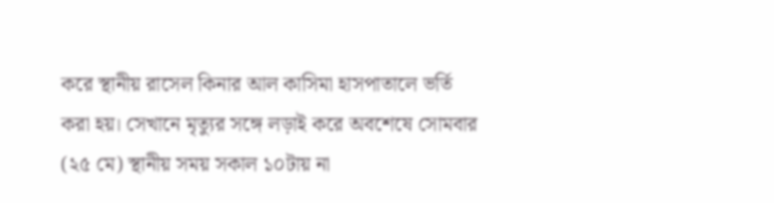করে স্থানীয় রাসেল কিনার আল কাসিমা হাসপাতালে ভর্তি করা হয়। সেখানে মৃত্যুর সঙ্গে লড়াই করে অবশেষে সোমবার (২৫ মে) স্থানীয় সময় সকাল ১০টায় না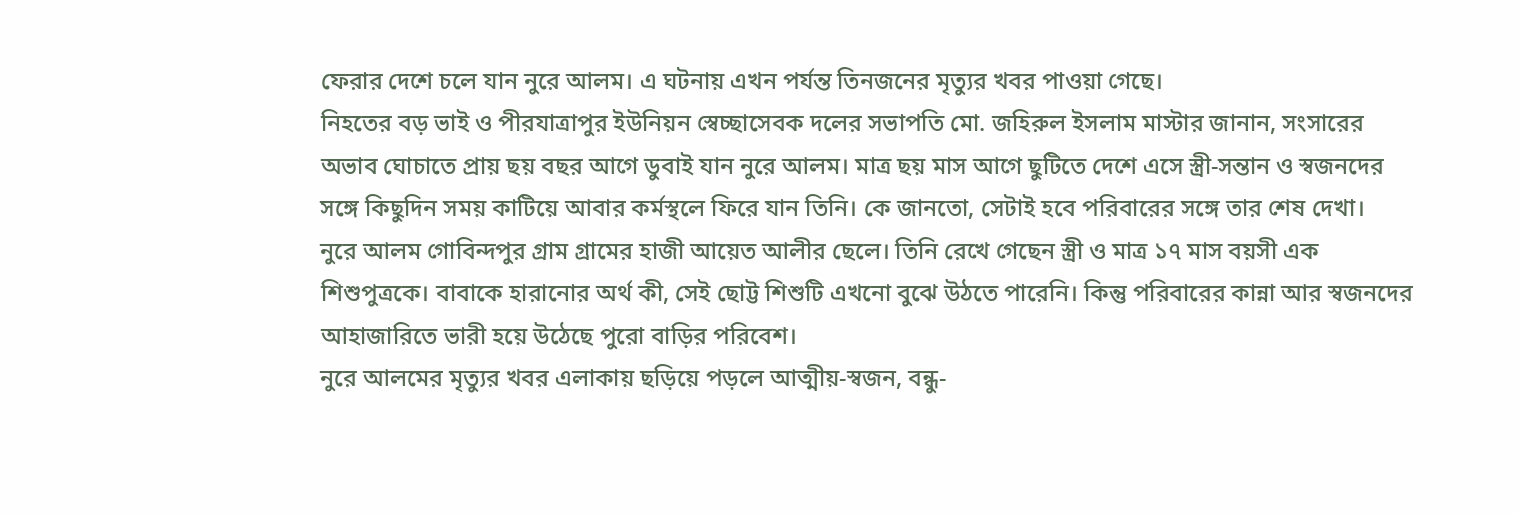ফেরার দেশে চলে যান নুরে আলম। এ ঘটনায় এখন পর্যন্ত তিনজনের মৃত্যুর খবর পাওয়া গেছে।
নিহতের বড় ভাই ও পীরযাত্রাপুর ইউনিয়ন স্বেচ্ছাসেবক দলের সভাপতি মো. জহিরুল ইসলাম মাস্টার জানান, সংসারের অভাব ঘোচাতে প্রায় ছয় বছর আগে ডুবাই যান নুরে আলম। মাত্র ছয় মাস আগে ছুটিতে দেশে এসে স্ত্রী-সন্তান ও স্বজনদের সঙ্গে কিছুদিন সময় কাটিয়ে আবার কর্মস্থলে ফিরে যান তিনি। কে জানতো, সেটাই হবে পরিবারের সঙ্গে তার শেষ দেখা।
নুরে আলম গোবিন্দপুর গ্রাম গ্রামের হাজী আয়েত আলীর ছেলে। তিনি রেখে গেছেন স্ত্রী ও মাত্র ১৭ মাস বয়সী এক শিশুপুত্রকে। বাবাকে হারানোর অর্থ কী, সেই ছোট্ট শিশুটি এখনো বুঝে উঠতে পারেনি। কিন্তু পরিবারের কান্না আর স্বজনদের আহাজারিতে ভারী হয়ে উঠেছে পুরো বাড়ির পরিবেশ।
নুরে আলমের মৃত্যুর খবর এলাকায় ছড়িয়ে পড়লে আত্মীয়-স্বজন, বন্ধু-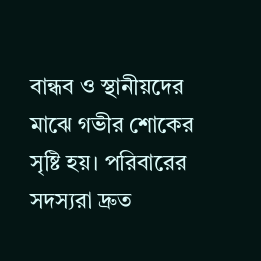বান্ধব ও স্থানীয়দের মাঝে গভীর শোকের সৃষ্টি হয়। পরিবারের সদস্যরা দ্রুত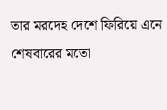তার মরদেহ দেশে ফিরিয়ে এনে শেষবারের মতো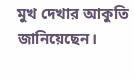মুখ দেখার আকুতি জানিয়েছেন।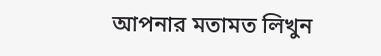আপনার মতামত লিখুন